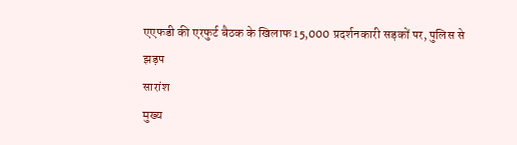एएफडी की एरफुर्ट बैठक के खिलाफ 15,000 प्रदर्शनकारी सड़कों पर, पुलिस से झड़प
सारांश
मुख्य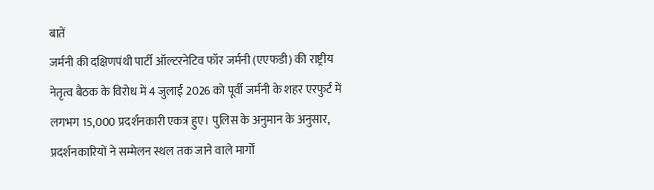बातें
जर्मनी की दक्षिणपंथी पार्टी ऑल्टरनेटिव फॉर जर्मनी (एएफडी) की राष्ट्रीय नेतृत्व बैठक के विरोध में 4 जुलाई 2026 को पूर्वी जर्मनी के शहर एरफुर्ट में लगभग 15,000 प्रदर्शनकारी एकत्र हुए। पुलिस के अनुमान के अनुसार, प्रदर्शनकारियों ने सम्मेलन स्थल तक जाने वाले मार्गों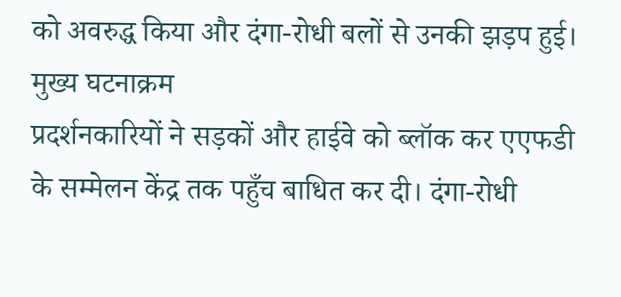को अवरुद्ध किया और दंगा-रोधी बलों से उनकी झड़प हुई।
मुख्य घटनाक्रम
प्रदर्शनकारियों ने सड़कों और हाईवे को ब्लॉक कर एएफडी के सम्मेलन केंद्र तक पहुँच बाधित कर दी। दंगा-रोधी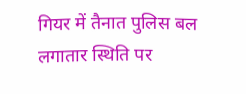गियर में तैनात पुलिस बल लगातार स्थिति पर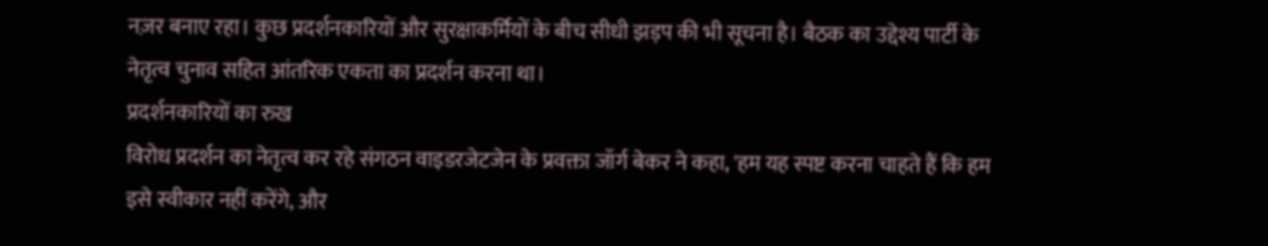नज़र बनाए रहा। कुछ प्रदर्शनकारियों और सुरक्षाकर्मियों के बीच सीधी झड़प की भी सूचना है। बैठक का उद्देश्य पार्टी के नेतृत्व चुनाव सहित आंतरिक एकता का प्रदर्शन करना था।
प्रदर्शनकारियों का रुख
विरोध प्रदर्शन का नेतृत्व कर रहे संगठन वाइडरजेटजेन के प्रवक्ता जॉर्ग बेकर ने कहा, 'हम यह स्पष्ट करना चाहते हैं कि हम इसे स्वीकार नहीं करेंगे, और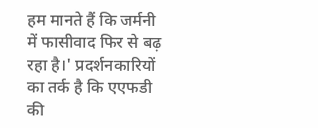हम मानते हैं कि जर्मनी में फासीवाद फिर से बढ़ रहा है।' प्रदर्शनकारियों का तर्क है कि एएफडी की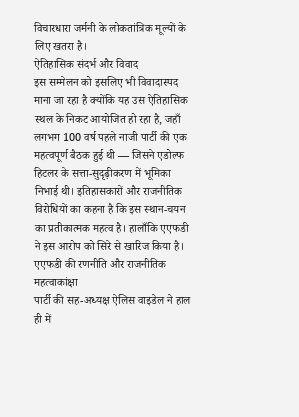विचारधारा जर्मनी के लोकतांत्रिक मूल्यों के लिए खतरा है।
ऐतिहासिक संदर्भ और विवाद
इस सम्मेलन को इसलिए भी विवादास्पद माना जा रहा है क्योंकि यह उस ऐतिहासिक स्थल के निकट आयोजित हो रहा है, जहाँ लगभग 100 वर्ष पहले नाजी पार्टी की एक महत्वपूर्ण बैठक हुई थी — जिसने एडोल्फ हिटलर के सत्ता-सुदृढ़ीकरण में भूमिका निभाई थी। इतिहासकारों और राजनीतिक विरोधियों का कहना है कि इस स्थान-चयन का प्रतीकात्मक महत्व है। हालाँकि एएफडी ने इस आरोप को सिरे से खारिज किया है।
एएफडी की रणनीति और राजनीतिक महत्वाकांक्षा
पार्टी की सह-अध्यक्ष ऐलिस वाइडेल ने हाल ही में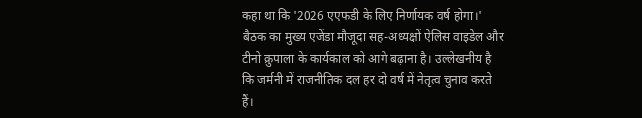कहा था कि '2026 एएफडी के लिए निर्णायक वर्ष होगा।' बैठक का मुख्य एजेंडा मौजूदा सह-अध्यक्षों ऐलिस वाइडेल और टीनो क्रुपाला के कार्यकाल को आगे बढ़ाना है। उल्लेखनीय है कि जर्मनी में राजनीतिक दल हर दो वर्ष में नेतृत्व चुनाव करते हैं।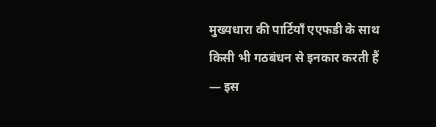मुख्यधारा की पार्टियाँ एएफडी के साथ किसी भी गठबंधन से इनकार करती हैं — इस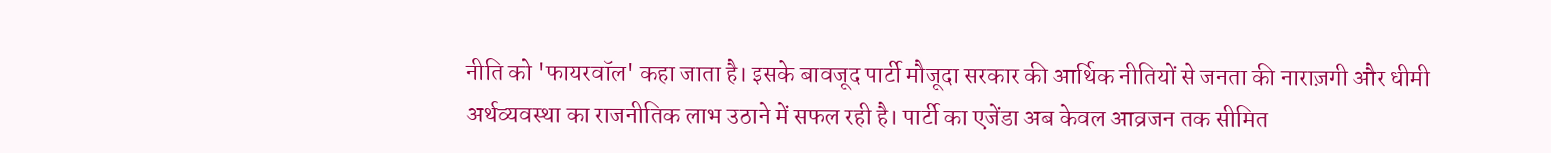नीति को 'फायरवॉल' कहा जाता है। इसके बावजूद पार्टी मौजूदा सरकार की आर्थिक नीतियों से जनता की नाराज़गी और धीमी अर्थव्यवस्था का राजनीतिक लाभ उठाने में सफल रही है। पार्टी का एजेंडा अब केवल आव्रजन तक सीमित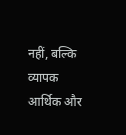नहीं, बल्कि व्यापक आर्थिक और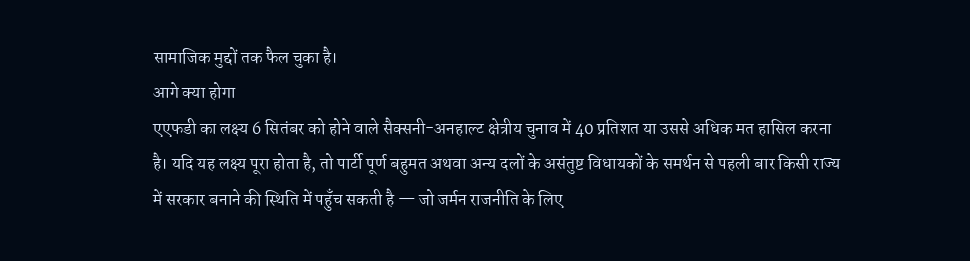सामाजिक मुद्दों तक फैल चुका है।
आगे क्या होगा
एएफडी का लक्ष्य 6 सितंबर को होने वाले सैक्सनी-अनहाल्ट क्षेत्रीय चुनाव में 40 प्रतिशत या उससे अधिक मत हासिल करना है। यदि यह लक्ष्य पूरा होता है, तो पार्टी पूर्ण बहुमत अथवा अन्य दलों के असंतुष्ट विधायकों के समर्थन से पहली बार किसी राज्य में सरकार बनाने की स्थिति में पहुँच सकती है — जो जर्मन राजनीति के लिए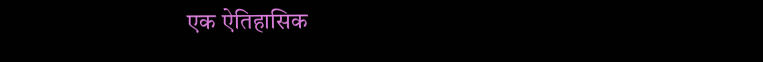एक ऐतिहासिक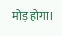मोड़ होगा।